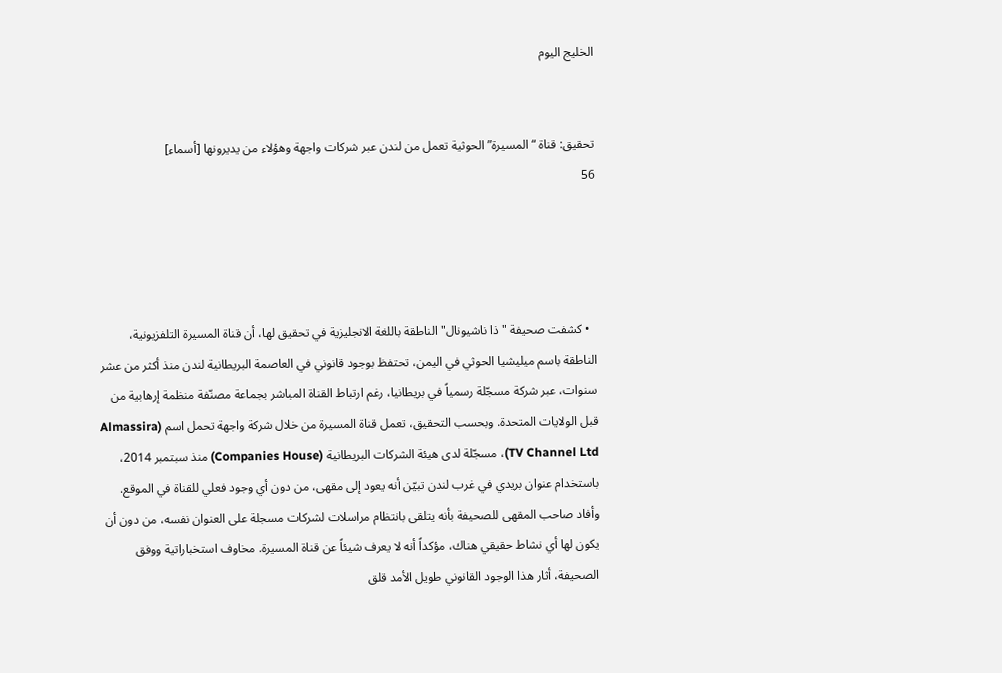الخليج اليوم


تحقيق: قناة “المسيرة” الحوثية تعمل من لندن عبر شركات واجهة وهؤلاء من يديرونها [أسماء]
56




  • كشفت صحيفة "ذا ناشيونال" الناطقة باللغة الانجليزية في تحقيق لها، أن قناة المسيرة التلفزيونية، الناطقة باسم ميليشيا الحوثي في اليمن، تحتفظ بوجود قانوني في العاصمة البريطانية لندن منذ أكثر من عشر سنوات، عبر شركة مسجّلة رسمياً في بريطانيا، رغم ارتباط القناة المباشر بجماعة مصنّفة منظمة إرهابية من قبل الولايات المتحدة. وبحسب التحقيق، تعمل قناة المسيرة من خلال شركة واجهة تحمل اسم (Almassira TV Channel Ltd)، مسجّلة لدى هيئة الشركات البريطانية (Companies House) منذ سبتمبر 2014، باستخدام عنوان بريدي في غرب لندن تبيّن أنه يعود إلى مقهى، من دون أي وجود فعلي للقناة في الموقع. وأفاد صاحب المقهى للصحيفة بأنه يتلقى بانتظام مراسلات لشركات مسجلة على العنوان نفسه، من دون أن يكون لها أي نشاط حقيقي هناك، مؤكداً أنه لا يعرف شيئاً عن قناة المسيرة. مخاوف استخباراتية ووفق الصحيفة، أثار هذا الوجود القانوني طويل الأمد قلق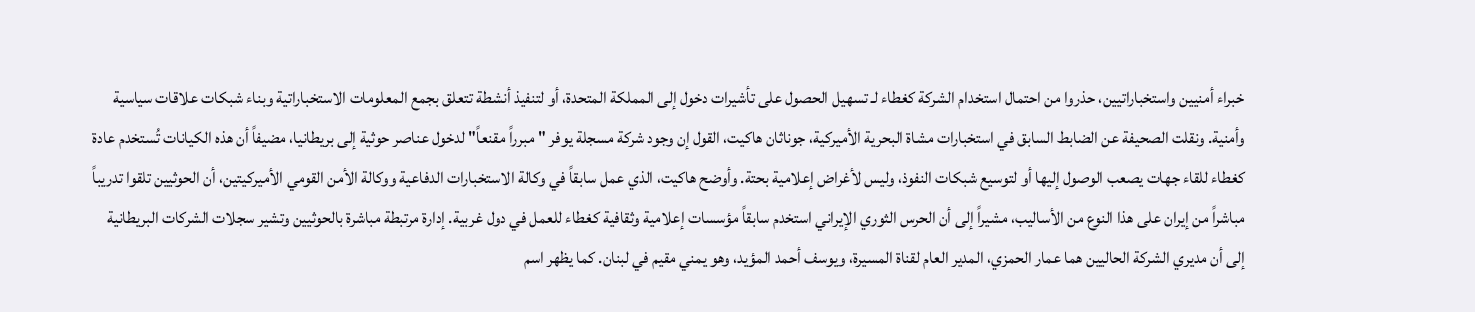خبراء أمنيين واستخباراتيين، حذروا من احتمال استخدام الشركة كغطاء لـ تسهيل الحصول على تأشيرات دخول إلى المملكة المتحدة، أو لتنفيذ أنشطة تتعلق بجمع المعلومات الاستخباراتية وبناء شبكات علاقات سياسية وأمنية. ونقلت الصحيفة عن الضابط السابق في استخبارات مشاة البحرية الأميركية، جوناثان هاكيت، القول إن وجود شركة مسجلة يوفر "مبرراً مقنعاً" لدخول عناصر حوثية إلى بريطانيا، مضيفاً أن هذه الكيانات تُستخدم عادة كغطاء للقاء جهات يصعب الوصول إليها أو لتوسيع شبكات النفوذ، وليس لأغراض إعلامية بحتة. وأوضح هاكيت، الذي عمل سابقاً في وكالة الاستخبارات الدفاعية ووكالة الأمن القومي الأميركيتين، أن الحوثيين تلقوا تدريباً مباشراً من إيران على هذا النوع من الأساليب، مشيراً إلى أن الحرس الثوري الإيراني استخدم سابقاً مؤسسات إعلامية وثقافية كغطاء للعمل في دول غربية. إدارة مرتبطة مباشرة بالحوثيين وتشير سجلات الشركات البريطانية إلى أن مديري الشركة الحاليين هما عمار الحمزي، المدير العام لقناة المسيرة، ويوسف أحمد المؤيد، وهو يمني مقيم في لبنان. كما يظهر اسم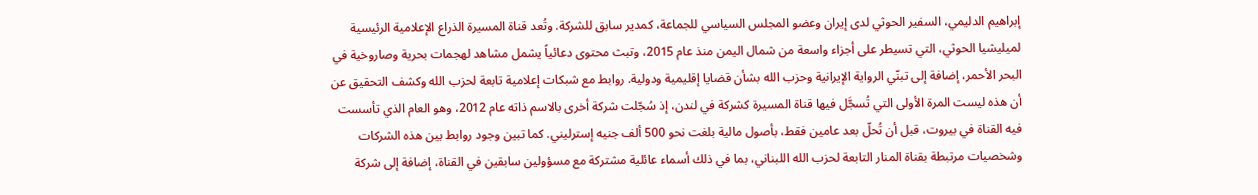إبراهيم الدليمي، السفير الحوثي لدى إيران وعضو المجلس السياسي للجماعة، كمدير سابق للشركة. وتُعد قناة المسيرة الذراع الإعلامية الرئيسية لميليشيا الحوثي، التي تسيطر على أجزاء واسعة من شمال اليمن منذ عام 2015، وتبث محتوى دعائياً يشمل مشاهد لهجمات بحرية وصاروخية في البحر الأحمر، إضافة إلى تبنّي الرواية الإيرانية وحزب الله بشأن قضايا إقليمية ودولية. روابط مع شبكات إعلامية تابعة لحزب الله وكشف التحقيق عن أن هذه ليست المرة الأولى التي تُسجَّل فيها قناة المسيرة كشركة في لندن، إذ سُجّلت شركة أخرى بالاسم ذاته عام 2012، وهو العام الذي تأسست فيه القناة في بيروت، قبل أن تُحلّ بعد عامين فقط، بأصول مالية بلغت نحو 500 ألف جنيه إسترليني. كما تبين وجود روابط بين هذه الشركات وشخصيات مرتبطة بقناة المنار التابعة لحزب الله اللبناني، بما في ذلك أسماء عائلية مشتركة مع مسؤولين سابقين في القناة، إضافة إلى شركة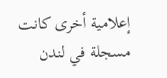إعلامية أخرى كانت مسجلة في لندن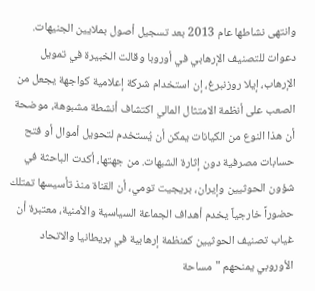وانتهى نشاطها عام 2013 بعد تسجيل أصول بملايين الجنيهات. دعوات للتصنيف الإرهابي في أوروبا وقالت الخبيرة في تمويل الإرهاب، إيلا روزنبرغ، إن استخدام شركة إعلامية كواجهة يجعل من الصعب على أنظمة الامتثال المالي اكتشاف أنشطة مشبوهة، موضحة أن هذا النوع من الكيانات يمكن أن يُستخدم لتحويل أموال أو فتح حسابات مصرفية دون إثارة الشبهات. من جهتها، أكدت الباحثة في شؤون الحوثيين وإيران، بريجيت تومي، أن القناة منذ تأسيسها تمتلك حضوراً خارجياً يخدم أهداف الجماعة السياسية والأمنية، معتبرة أن غياب تصنيف الحوثيين كمنظمة إرهابية في بريطانيا والاتحاد الأوروبي يمنحهم "مساحة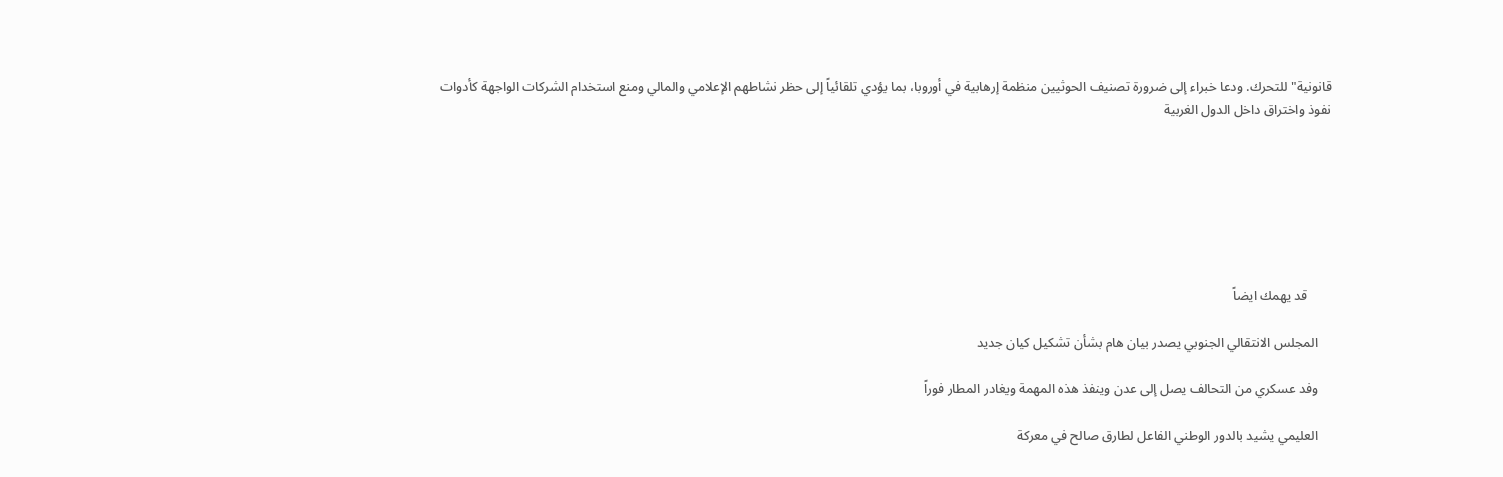قانونية" للتحرك. ودعا خبراء إلى ضرورة تصنيف الحوثيين منظمة إرهابية في أوروبا، بما يؤدي تلقائياً إلى حظر نشاطهم الإعلامي والمالي ومنع استخدام الشركات الواجهة كأدوات نفوذ واختراق داخل الدول الغربية







       قد يهمك ايضاً

    المجلس الانتقالي الجنوبي يصدر بيان هام بشأن تشكيل كيان جديد

    وفد عسكري من التحالف يصل إلى عدن وينفذ هذه المهمة ويغادر المطار فوراً

    العليمي يشيد بالدور الوطني الفاعل لطارق صالح في معركة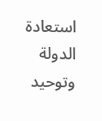استعادة الدولة وتوحيد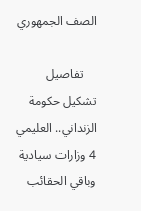الصف الجمهوري

    تفاصيل تشكيل حكومة الزنداني.. العليمي 4 وزارات سيادية وباقي الحقائب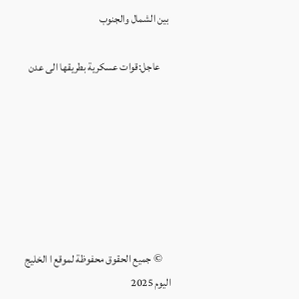بين الشمال والجنوب

    عاجل:قوات عسكرية بطريقها الى عدن







    © جميع الحقوق محفوظة لموقع ا الخليج اليوم 2025